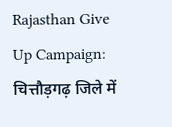Rajasthan Give Up Campaign: चित्तौड़गढ़ जिले में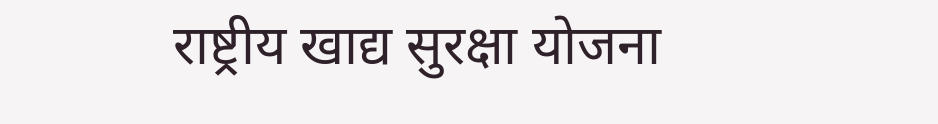राष्ट्रीय खाद्य सुरक्षा योजना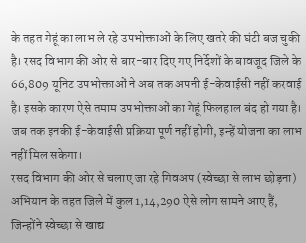के तहत गेहूं का लाभ ले रहे उपभोक्ताओं के लिए खतरे की घंटी बज चुकी है। रसद विभाग की ओर से बार-बार दिए गए निर्देशों के बावजूद जिले के 66,809 यूनिट उपभोक्ताओं ने अब तक अपनी ई-केवाईसी नहीं करवाई है। इसके कारण ऐसे तमाम उपभोक्ताओं का गेहूं फिलहाल बंद हो गया है। जब तक इनकी ई-केवाईसी प्रक्रिया पूर्ण नहीं होगी, इन्हें योजना का लाभ नहीं मिल सकेगा।
रसद विभाग की ओर से चलाए जा रहे गिवअप (स्वेच्छा से लाभ छोड़ना) अभियान के तहत जिले में कुल 1,14,290 ऐसे लोग सामने आए हैं, जिन्होंने स्वेच्छा से खाद्य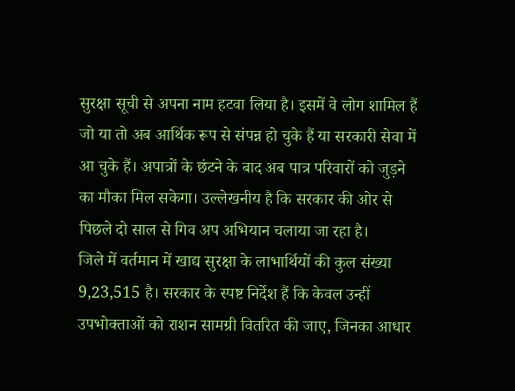सुरक्षा सूची से अपना नाम हटवा लिया है। इसमें वे लोग शामिल हैं जो या तो अब आर्थिक रूप से संपन्न हो चुके हैं या सरकारी सेवा में आ चुके हैं। अपात्रों के छंटने के बाद अब पात्र परिवारों को जुड़ने का मौका मिल सकेगा। उल्लेखनीय है कि सरकार की ओर से पिछले दो साल से गिव अप अभियान चलाया जा रहा है।
जिले में वर्तमान में खाद्य सुरक्षा के लाभार्थियों की कुल संख्या 9,23,515 है। सरकार के स्पष्ट निर्देश हैं कि केवल उन्हीं उपभोक्ताओं को राशन सामग्री वितरित की जाए, जिनका आधार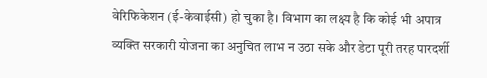वेरिफिकेशन (ई-केवाईसी) हो चुका है। विभाग का लक्ष्य है कि कोई भी अपात्र व्यक्ति सरकारी योजना का अनुचित लाभ न उठा सके और डेटा पूरी तरह पारदर्शी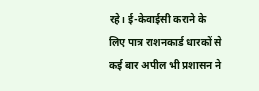रहे। ई-केवाईसी कराने के लिए पात्र राशनकार्ड धारकों से कई बार अपील भी प्रशासन ने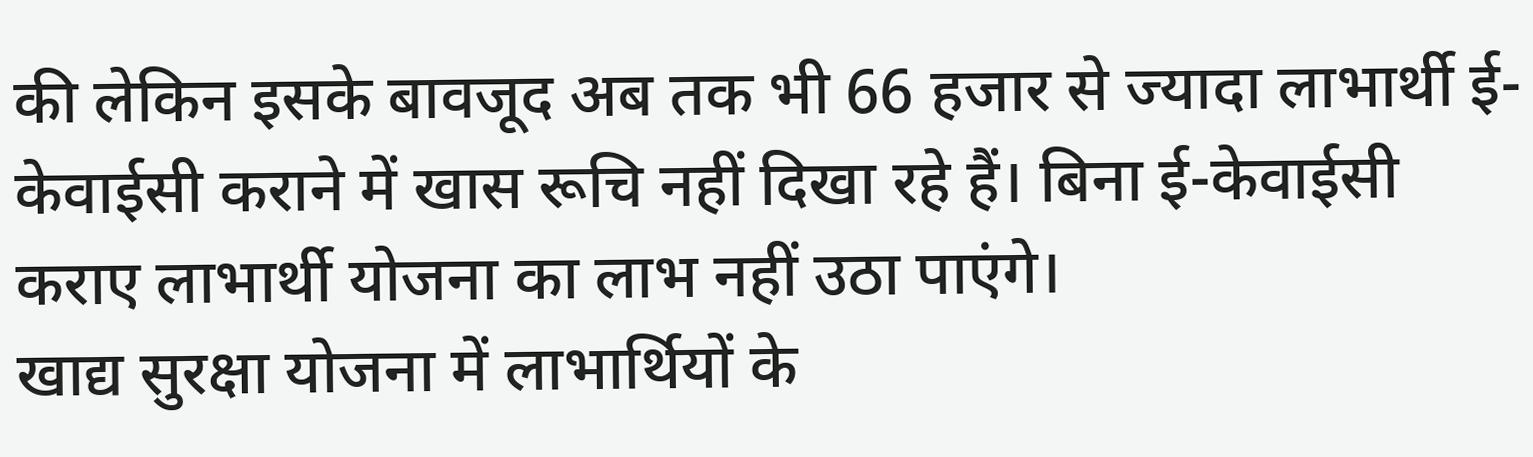की लेकिन इसके बावजूद अब तक भी 66 हजार से ज्यादा लाभार्थी ई-केवाईसी कराने में खास रूचि नहीं दिखा रहे हैं। बिना ई-केवाईसी कराए लाभार्थी योजना का लाभ नहीं उठा पाएंगे।
खाद्य सुरक्षा योजना में लाभार्थियों के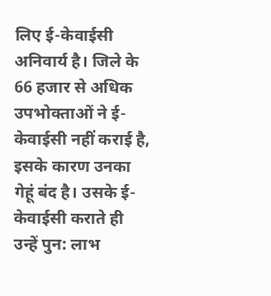लिए ई-केवाईसी अनिवार्य है। जिले के 66 हजार से अधिक उपभोक्ताओं ने ई-केवाईसी नहीं कराई है, इसके कारण उनका गेहूं बंद है। उसके ई-केवाईसी कराते ही उन्हें पुन: लाभ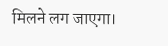मिलने लग जाएगा।